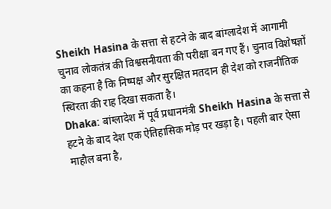Sheikh Hasina के सत्ता से हटने के बाद बांग्लादेश में आगामी चुनाव लोकतंत्र की विश्वसनीयता की परीक्षा बन गए हैं। चुनाव विशेषज्ञों का कहना है कि निष्पक्ष और सुरक्षित मतदान ही देश को राजनीतिक स्थिरता की राह दिखा सकता है।
Dhaka: बांग्लादेश में पूर्व प्रधानमंत्री Sheikh Hasina के सत्ता से हटने के बाद देश एक ऐतिहासिक मोड़ पर खड़ा है। पहली बार ऐसा माहौल बना है,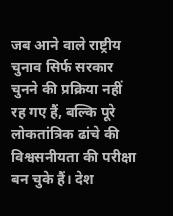जब आने वाले राष्ट्रीय चुनाव सिर्फ सरकार चुनने की प्रक्रिया नहीं रह गए हैं, बल्कि पूरे लोकतांत्रिक ढांचे की विश्वसनीयता की परीक्षा बन चुके हैं। देश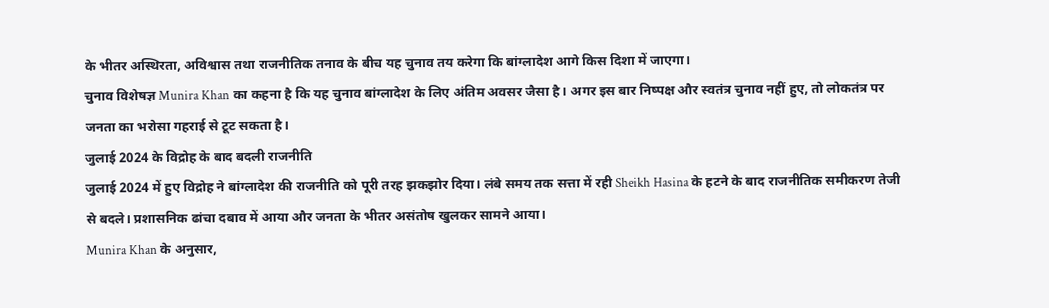के भीतर अस्थिरता, अविश्वास तथा राजनीतिक तनाव के बीच यह चुनाव तय करेगा कि बांग्लादेश आगे किस दिशा में जाएगा।
चुनाव विशेषज्ञ Munira Khan का कहना है कि यह चुनाव बांग्लादेश के लिए अंतिम अवसर जैसा है। अगर इस बार निष्पक्ष और स्वतंत्र चुनाव नहीं हुए, तो लोकतंत्र पर जनता का भरोसा गहराई से टूट सकता है।
जुलाई 2024 के विद्रोह के बाद बदली राजनीति
जुलाई 2024 में हुए विद्रोह ने बांग्लादेश की राजनीति को पूरी तरह झकझोर दिया। लंबे समय तक सत्ता में रही Sheikh Hasina के हटने के बाद राजनीतिक समीकरण तेजी से बदले। प्रशासनिक ढांचा दबाव में आया और जनता के भीतर असंतोष खुलकर सामने आया।
Munira Khan के अनुसार,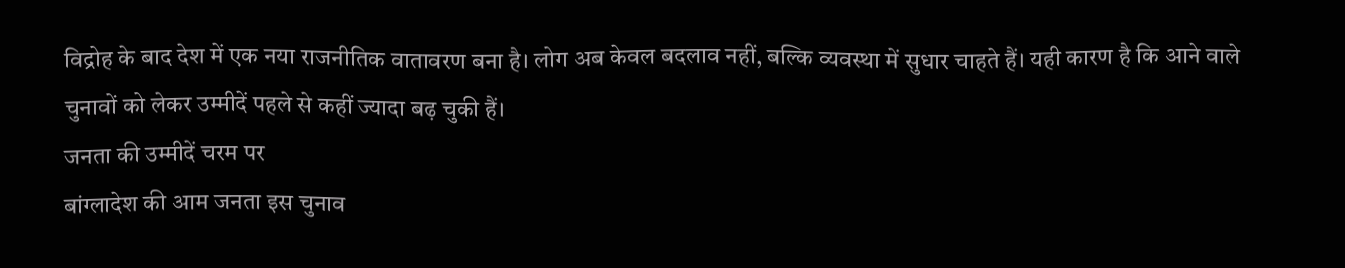विद्रोह के बाद देश में एक नया राजनीतिक वातावरण बना है। लोग अब केवल बदलाव नहीं, बल्कि व्यवस्था में सुधार चाहते हैं। यही कारण है कि आने वाले चुनावों को लेकर उम्मीदें पहले से कहीं ज्यादा बढ़ चुकी हैं।
जनता की उम्मीदें चरम पर
बांग्लादेश की आम जनता इस चुनाव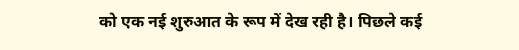को एक नई शुरुआत के रूप में देख रही है। पिछले कई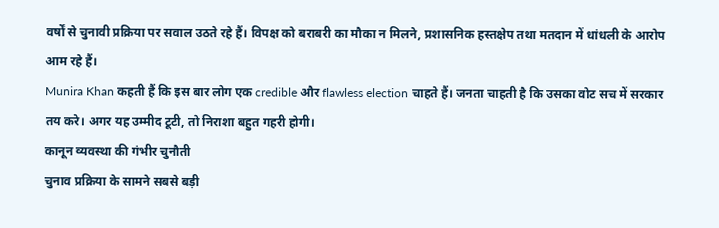वर्षों से चुनावी प्रक्रिया पर सवाल उठते रहे हैं। विपक्ष को बराबरी का मौका न मिलने, प्रशासनिक हस्तक्षेप तथा मतदान में धांधली के आरोप आम रहे हैं।
Munira Khan कहती हैं कि इस बार लोग एक credible और flawless election चाहते हैं। जनता चाहती है कि उसका वोट सच में सरकार तय करे। अगर यह उम्मीद टूटी, तो निराशा बहुत गहरी होगी।
कानून व्यवस्था की गंभीर चुनौती
चुनाव प्रक्रिया के सामने सबसे बड़ी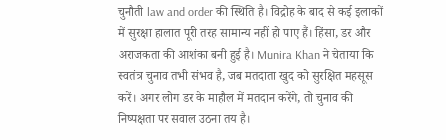चुनौती law and order की स्थिति है। विद्रोह के बाद से कई इलाकों में सुरक्षा हालात पूरी तरह सामान्य नहीं हो पाए हैं। हिंसा, डर और अराजकता की आशंका बनी हुई है। Munira Khan ने चेताया कि स्वतंत्र चुनाव तभी संभव है, जब मतदाता खुद को सुरक्षित महसूस करें। अगर लोग डर के माहौल में मतदान करेंगे, तो चुनाव की निष्पक्षता पर सवाल उठना तय है।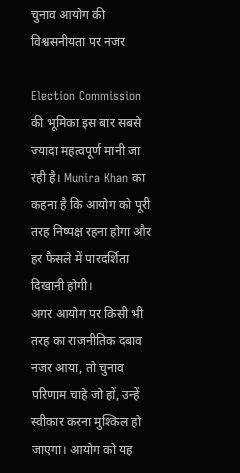चुनाव आयोग की विश्वसनीयता पर नजर

Election Commission की भूमिका इस बार सबसे ज्यादा महत्वपूर्ण मानी जा रही है। Munira Khan का कहना है कि आयोग को पूरी तरह निष्पक्ष रहना होगा और हर फैसले में पारदर्शिता दिखानी होगी।
अगर आयोग पर किसी भी तरह का राजनीतिक दबाव नजर आया, तो चुनाव परिणाम चाहे जो हों, उन्हें स्वीकार करना मुश्किल हो जाएगा। आयोग को यह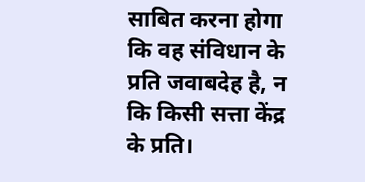साबित करना होगा कि वह संविधान के प्रति जवाबदेह है, न कि किसी सत्ता केंद्र के प्रति।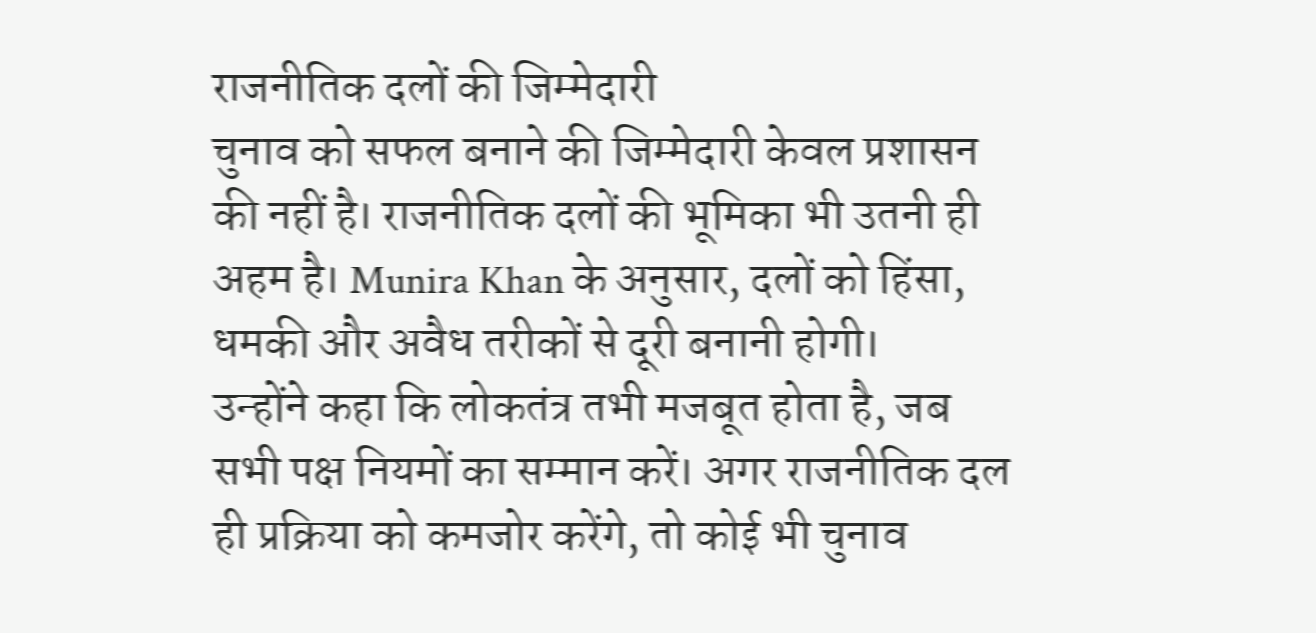राजनीतिक दलों की जिम्मेदारी
चुनाव को सफल बनाने की जिम्मेदारी केवल प्रशासन की नहीं है। राजनीतिक दलों की भूमिका भी उतनी ही अहम है। Munira Khan के अनुसार, दलों को हिंसा, धमकी और अवैध तरीकों से दूरी बनानी होगी।
उन्होंने कहा कि लोकतंत्र तभी मजबूत होता है, जब सभी पक्ष नियमों का सम्मान करें। अगर राजनीतिक दल ही प्रक्रिया को कमजोर करेंगे, तो कोई भी चुनाव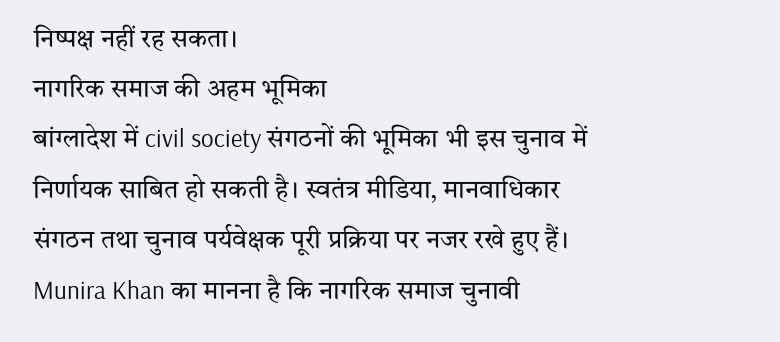निष्पक्ष नहीं रह सकता।
नागरिक समाज की अहम भूमिका
बांग्लादेश में civil society संगठनों की भूमिका भी इस चुनाव में निर्णायक साबित हो सकती है। स्वतंत्र मीडिया, मानवाधिकार संगठन तथा चुनाव पर्यवेक्षक पूरी प्रक्रिया पर नजर रखे हुए हैं। Munira Khan का मानना है कि नागरिक समाज चुनावी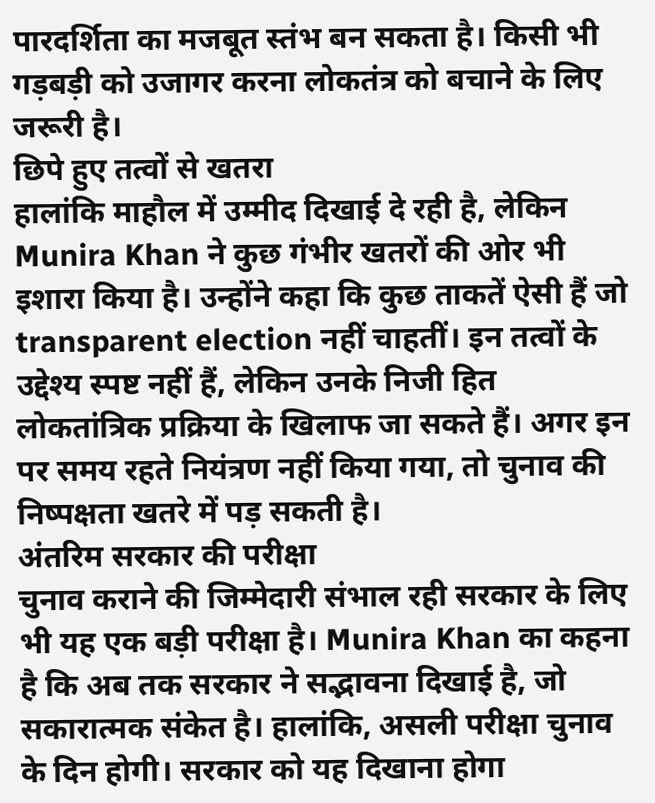पारदर्शिता का मजबूत स्तंभ बन सकता है। किसी भी गड़बड़ी को उजागर करना लोकतंत्र को बचाने के लिए जरूरी है।
छिपे हुए तत्वों से खतरा
हालांकि माहौल में उम्मीद दिखाई दे रही है, लेकिन Munira Khan ने कुछ गंभीर खतरों की ओर भी इशारा किया है। उन्होंने कहा कि कुछ ताकतें ऐसी हैं जो transparent election नहीं चाहतीं। इन तत्वों के उद्देश्य स्पष्ट नहीं हैं, लेकिन उनके निजी हित लोकतांत्रिक प्रक्रिया के खिलाफ जा सकते हैं। अगर इन पर समय रहते नियंत्रण नहीं किया गया, तो चुनाव की निष्पक्षता खतरे में पड़ सकती है।
अंतरिम सरकार की परीक्षा
चुनाव कराने की जिम्मेदारी संभाल रही सरकार के लिए भी यह एक बड़ी परीक्षा है। Munira Khan का कहना है कि अब तक सरकार ने सद्भावना दिखाई है, जो सकारात्मक संकेत है। हालांकि, असली परीक्षा चुनाव के दिन होगी। सरकार को यह दिखाना होगा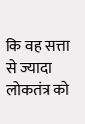कि वह सत्ता से ज्यादा लोकतंत्र को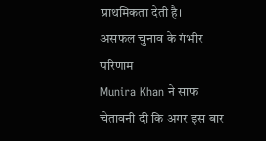प्राथमिकता देती है।
असफल चुनाव के गंभीर परिणाम
Munira Khan ने साफ चेतावनी दी कि अगर इस बार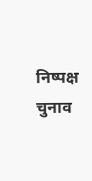निष्पक्ष चुनाव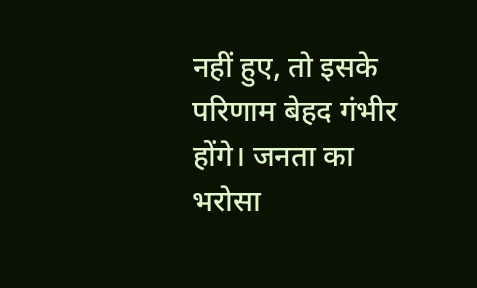नहीं हुए, तो इसके परिणाम बेहद गंभीर होंगे। जनता का भरोसा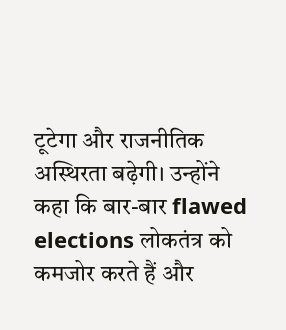टूटेगा और राजनीतिक अस्थिरता बढ़ेगी। उन्होंने कहा कि बार-बार flawed elections लोकतंत्र को कमजोर करते हैं और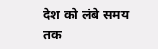देश को लंबे समय तक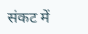संकट में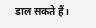डाल सकते हैं।